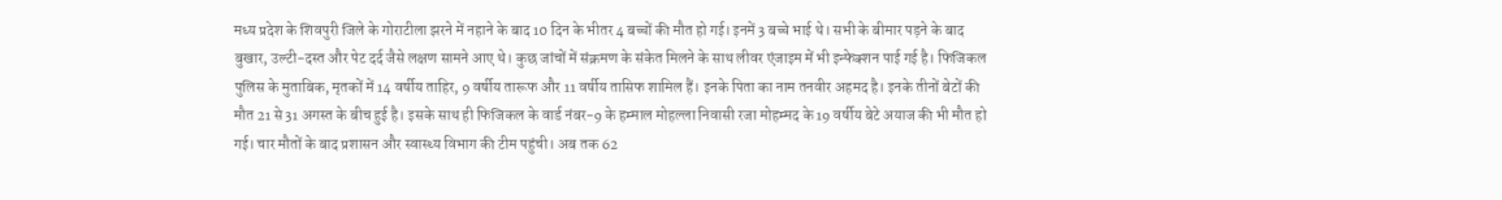मध्य प्रदेश के शिवपुरी जिले के गोराटीला झरने में नहाने के बाद 10 दिन के भीतर 4 बच्चों की मौत हो गई। इनमें 3 बच्चे भाई थे। सभी के बीमार पड़ने के बाद बुखार, उल्टी-दस्त और पेट दर्द जैसे लक्षण सामने आए थे। कुछ जांचों में संक्रमण के संकेत मिलने के साथ लीवर एंजाइम में भी इन्फेक्शन पाई गई है। फिजिकल पुलिस के मुताबिक, मृतकों में 14 वर्षीय ताहिर, 9 वर्षीय तारूफ और 11 वर्षीय तासिफ शामिल हैं। इनके पिता का नाम तनवीर अहमद है। इनके तीनों बेटों की मौत 21 से 31 अगस्त के बीच हुई है। इसके साथ ही फिजिकल के वार्ड नंबर-9 के हम्माल मोहल्ला निवासी रजा मोहम्मद के 19 वर्षीय बेटे अयाज की भी मौत हो गई। चार मौतों के बाद प्रशासन और स्वास्थ्य विभाग की टीम पहुंची। अब तक 62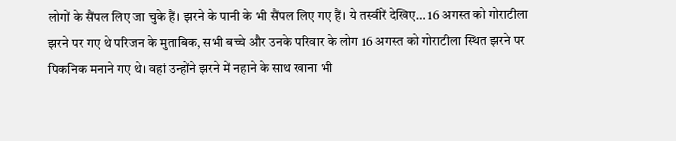लोगों के सैंपल लिए जा चुके हैं। झरने के पानी के भी सैंपल लिए गए हैं। ये तस्वीरें देखिए… 16 अगस्त को गोराटीला झरने पर गए थे परिजन के मुताबिक, सभी बच्चे और उनके परिवार के लोग 16 अगस्त को गोराटीला स्थित झरने पर पिकनिक मनाने गए थे। वहां उन्होंने झरने में नहाने के साथ खाना भी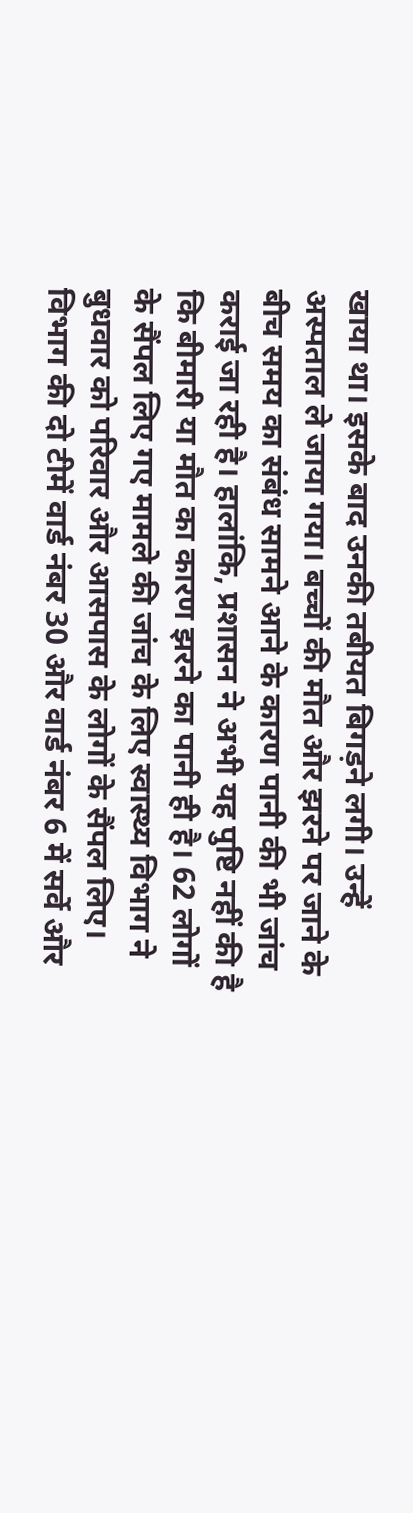खाया था। इसके बाद उनकी तबीयत बिगड़ने लगी। उन्हें अस्पताल ले जाया गया। बच्चों की मौत और झरने पर जाने के बीच समय का संबंध सामने आने के कारण पानी की भी जांच कराई जा रही है। हालांकि, प्रशासन ने अभी यह पुष्टि नहीं की है कि बीमारी या मौत का कारण झरने का पानी ही है। 62 लोगों के सैंपल लिए गए मामले की जांच के लिए स्वास्थ्य विभाग ने बुधवार को परिवार और आसपास के लोगों के सैंपल लिए। विभाग की दो टीमें वार्ड नंबर 30 और वार्ड नंबर 6 में सर्वे और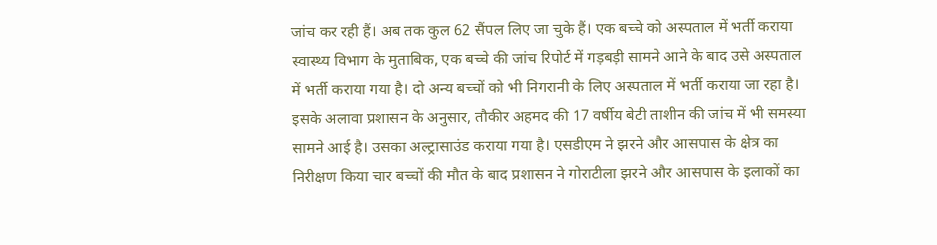जांच कर रही हैं। अब तक कुल 62 सैंपल लिए जा चुके हैं। एक बच्चे को अस्पताल में भर्ती कराया स्वास्थ्य विभाग के मुताबिक, एक बच्चे की जांच रिपोर्ट में गड़बड़ी सामने आने के बाद उसे अस्पताल में भर्ती कराया गया है। दो अन्य बच्चों को भी निगरानी के लिए अस्पताल में भर्ती कराया जा रहा है। इसके अलावा प्रशासन के अनुसार, तौकीर अहमद की 17 वर्षीय बेटी ताशीन की जांच में भी समस्या सामने आई है। उसका अल्ट्रासाउंड कराया गया है। एसडीएम ने झरने और आसपास के क्षेत्र का निरीक्षण किया चार बच्चों की मौत के बाद प्रशासन ने गोराटीला झरने और आसपास के इलाकों का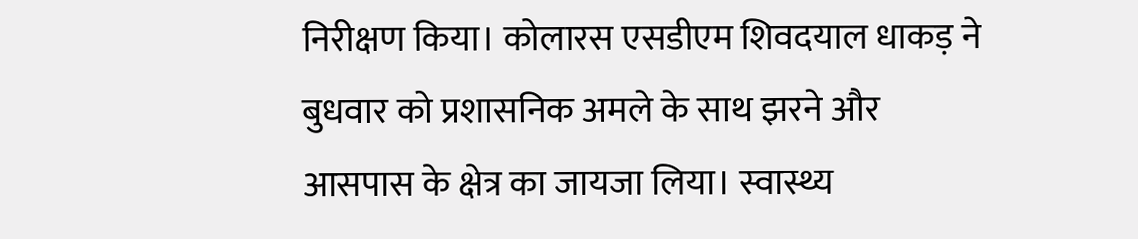निरीक्षण किया। कोलारस एसडीएम शिवदयाल धाकड़ ने बुधवार को प्रशासनिक अमले के साथ झरने और आसपास के क्षेत्र का जायजा लिया। स्वास्थ्य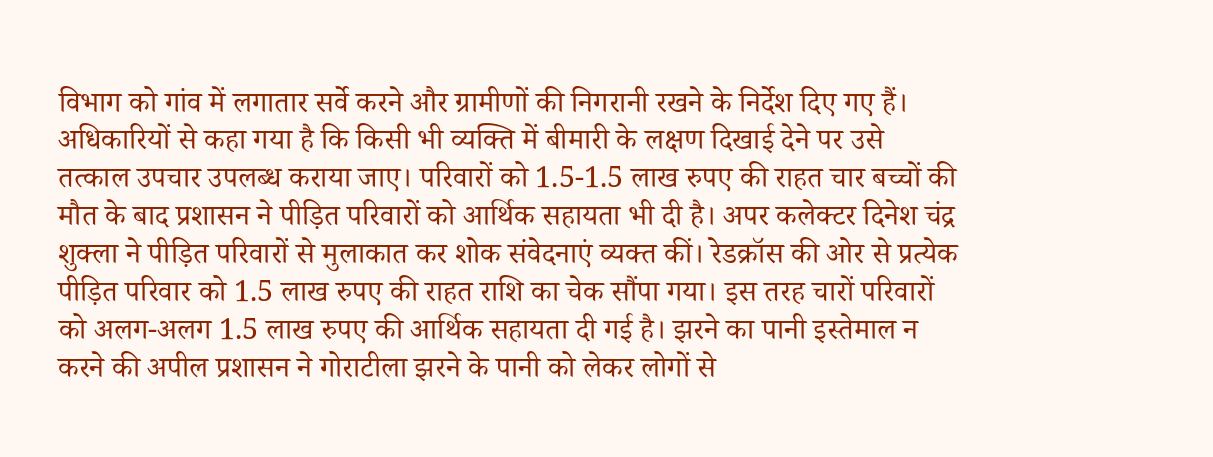विभाग को गांव में लगातार सर्वे करने और ग्रामीणों की निगरानी रखने के निर्देश दिए गए हैं। अधिकारियों से कहा गया है कि किसी भी व्यक्ति में बीमारी के लक्षण दिखाई देने पर उसे तत्काल उपचार उपलब्ध कराया जाए। परिवारों को 1.5-1.5 लाख रुपए की राहत चार बच्चों की मौत के बाद प्रशासन ने पीड़ित परिवारों को आर्थिक सहायता भी दी है। अपर कलेक्टर दिनेश चंद्र शुक्ला ने पीड़ित परिवारों से मुलाकात कर शोक संवेदनाएं व्यक्त कीं। रेडक्रॉस की ओर से प्रत्येक पीड़ित परिवार को 1.5 लाख रुपए की राहत राशि का चेक सौंपा गया। इस तरह चारों परिवारों को अलग-अलग 1.5 लाख रुपए की आर्थिक सहायता दी गई है। झरने का पानी इस्तेमाल न करने की अपील प्रशासन ने गोराटीला झरने के पानी को लेकर लोगों से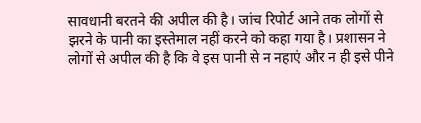सावधानी बरतने की अपील की है। जांच रिपोर्ट आने तक लोगों से झरने के पानी का इस्तेमाल नहीं करने को कहा गया है। प्रशासन ने लोगों से अपील की है कि वे इस पानी से न नहाएं और न ही इसे पीने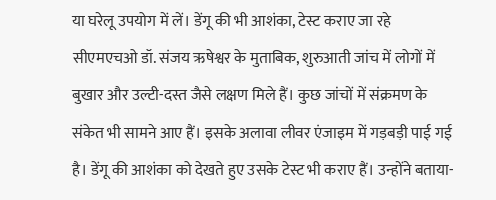या घरेलू उपयोग में लें। डेंगू की भी आशंका, टेस्ट कराए जा रहे सीएमएचओ डॉ. संजय ऋषेश्वर के मुताबिक, शुरुआती जांच में लोगों में बुखार और उल्टी-दस्त जैसे लक्षण मिले हैं। कुछ जांचों में संक्रमण के संकेत भी सामने आए हैं। इसके अलावा लीवर एंजाइम में गड़बड़ी पाई गई है। डेंगू की आशंका को देखते हुए उसके टेस्ट भी कराए हैं। उन्होंने बताया-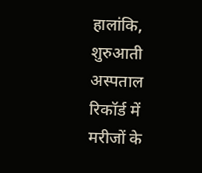हालांकि, शुरुआती अस्पताल रिकॉर्ड में मरीजों के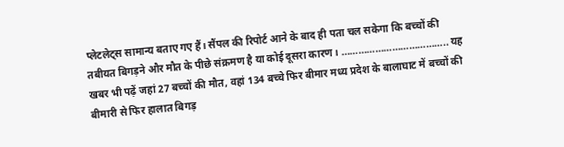प्लेटलेट्स सामान्य बताए गए हैं। सैंपल की रिपोर्ट आने के बाद ही पता चल सकेगा कि बच्चों की तबीयत बिगड़ने और मौत के पीछे संक्रमण है या कोई दूसरा कारण। ……………………………….. यह खबर भी पढ़ें जहां 27 बच्चों की मौत, वहां 134 बच्चे फिर बीमार मध्य प्रदेश के बालाघाट में बच्चों की बीमारी से फिर हालात बिगड़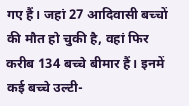गए हैं। जहां 27 आदिवासी बच्चों की मौत हो चुकी है, वहां फिर करीब 134 बच्चे बीमार हैं। इनमें कई बच्चे उल्टी-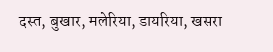दस्त, बुखार, मलेरिया, डायरिया, खसरा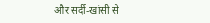और सर्दी-खांसी से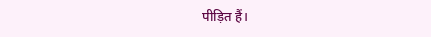पीड़ित हैं।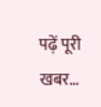पढ़ें पूरी खबर…